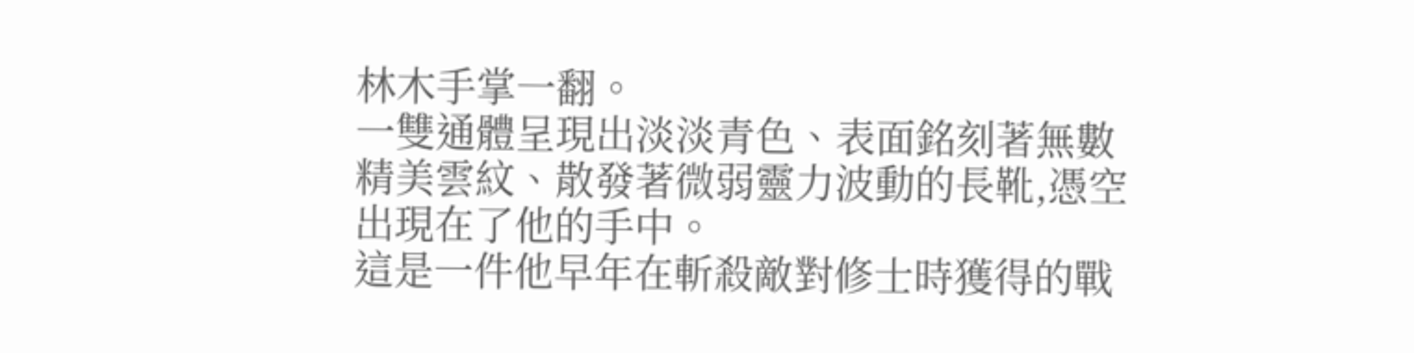林木手掌一翻。
一雙通體呈現出淡淡青色、表面銘刻著無數精美雲紋、散發著微弱靈力波動的長靴,憑空出現在了他的手中。
這是一件他早年在斬殺敵對修士時獲得的戰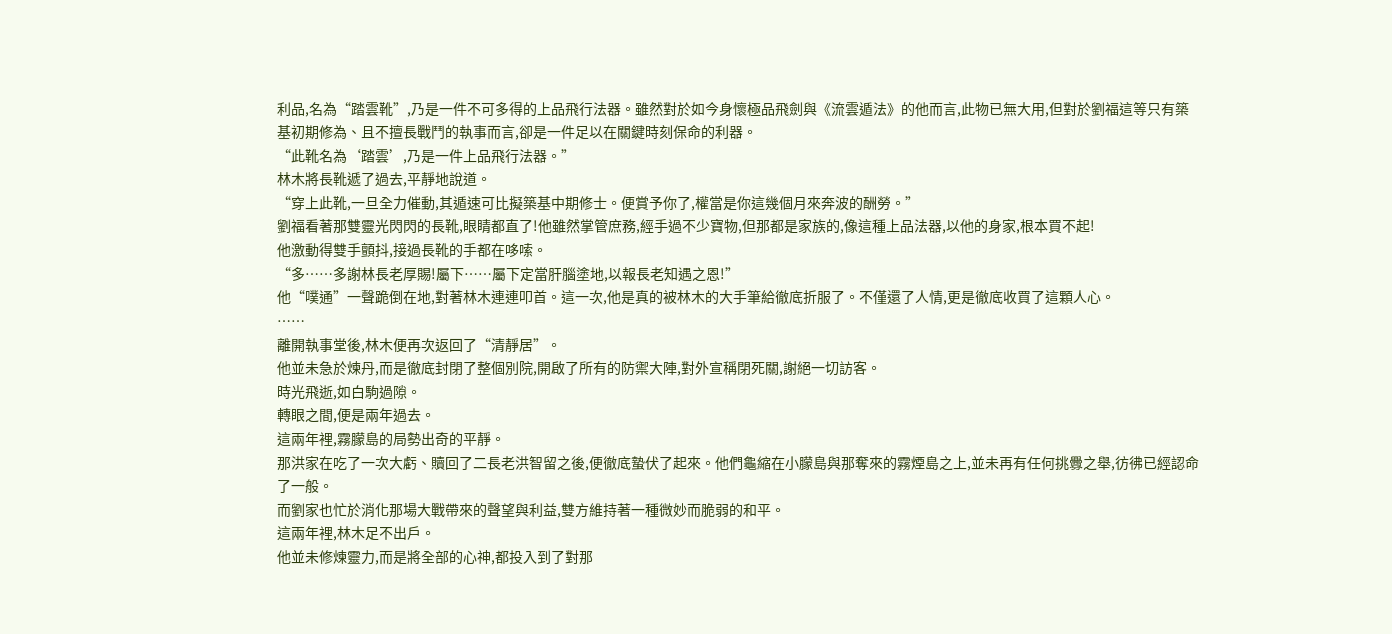利品,名為“踏雲靴”,乃是一件不可多得的上品飛行法器。雖然對於如今身懷極品飛劍與《流雲遁法》的他而言,此物已無大用,但對於劉福這等只有築基初期修為、且不擅長戰鬥的執事而言,卻是一件足以在關鍵時刻保命的利器。
“此靴名為‘踏雲’,乃是一件上品飛行法器。”
林木將長靴遞了過去,平靜地說道。
“穿上此靴,一旦全力催動,其遁速可比擬築基中期修士。便賞予你了,權當是你這幾個月來奔波的酬勞。”
劉福看著那雙靈光閃閃的長靴,眼睛都直了!他雖然掌管庶務,經手過不少寶物,但那都是家族的,像這種上品法器,以他的身家,根本買不起!
他激動得雙手顫抖,接過長靴的手都在哆嗦。
“多……多謝林長老厚賜!屬下……屬下定當肝腦塗地,以報長老知遇之恩!”
他“噗通”一聲跪倒在地,對著林木連連叩首。這一次,他是真的被林木的大手筆給徹底折服了。不僅還了人情,更是徹底收買了這顆人心。
……
離開執事堂後,林木便再次返回了“清靜居”。
他並未急於煉丹,而是徹底封閉了整個別院,開啟了所有的防禦大陣,對外宣稱閉死關,謝絕一切訪客。
時光飛逝,如白駒過隙。
轉眼之間,便是兩年過去。
這兩年裡,霧朦島的局勢出奇的平靜。
那洪家在吃了一次大虧、贖回了二長老洪智留之後,便徹底蟄伏了起來。他們龜縮在小朦島與那奪來的霧煙島之上,並未再有任何挑釁之舉,彷彿已經認命了一般。
而劉家也忙於消化那場大戰帶來的聲望與利益,雙方維持著一種微妙而脆弱的和平。
這兩年裡,林木足不出戶。
他並未修煉靈力,而是將全部的心神,都投入到了對那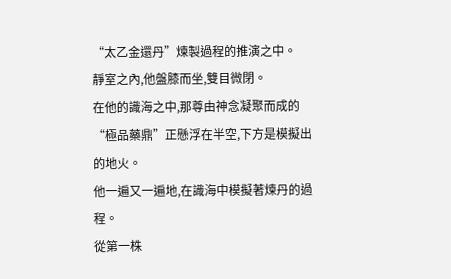“太乙金還丹”煉製過程的推演之中。
靜室之內,他盤膝而坐,雙目微閉。
在他的識海之中,那尊由神念凝聚而成的“極品藥鼎”正懸浮在半空,下方是模擬出的地火。
他一遍又一遍地,在識海中模擬著煉丹的過程。
從第一株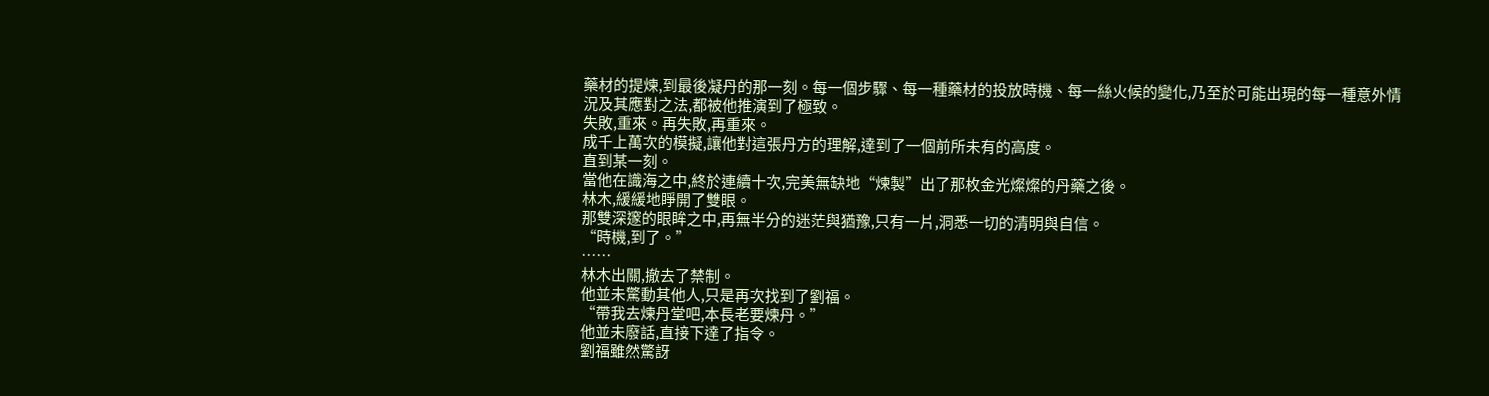藥材的提煉,到最後凝丹的那一刻。每一個步驟、每一種藥材的投放時機、每一絲火候的變化,乃至於可能出現的每一種意外情況及其應對之法,都被他推演到了極致。
失敗,重來。再失敗,再重來。
成千上萬次的模擬,讓他對這張丹方的理解,達到了一個前所未有的高度。
直到某一刻。
當他在識海之中,終於連續十次,完美無缺地“煉製”出了那枚金光燦燦的丹藥之後。
林木,緩緩地睜開了雙眼。
那雙深邃的眼眸之中,再無半分的迷茫與猶豫,只有一片,洞悉一切的清明與自信。
“時機,到了。”
……
林木出關,撤去了禁制。
他並未驚動其他人,只是再次找到了劉福。
“帶我去煉丹堂吧,本長老要煉丹。”
他並未廢話,直接下達了指令。
劉福雖然驚訝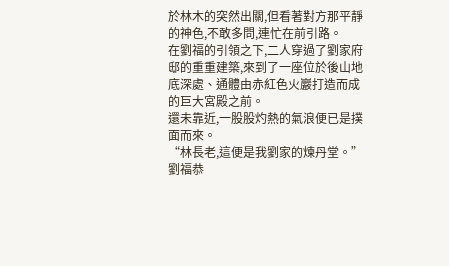於林木的突然出關,但看著對方那平靜的神色,不敢多問,連忙在前引路。
在劉福的引領之下,二人穿過了劉家府邸的重重建築,來到了一座位於後山地底深處、通體由赤紅色火巖打造而成的巨大宮殿之前。
還未靠近,一股股灼熱的氣浪便已是撲面而來。
“林長老,這便是我劉家的煉丹堂。”劉福恭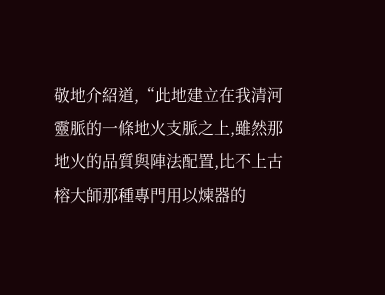敬地介紹道,“此地建立在我清河靈脈的一條地火支脈之上,雖然那地火的品質與陣法配置,比不上古榕大師那種專門用以煉器的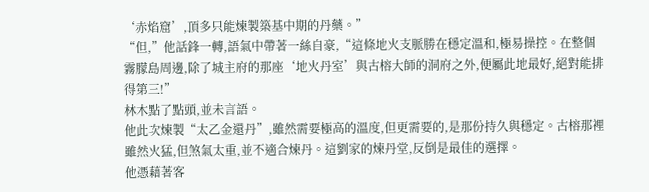‘赤焰窟’,頂多只能煉製築基中期的丹藥。”
“但,”他話鋒一轉,語氣中帶著一絲自豪,“這條地火支脈勝在穩定溫和,極易操控。在整個霧朦島周邊,除了城主府的那座‘地火丹室’與古榕大師的洞府之外,便屬此地最好,絕對能排得第三!”
林木點了點頭,並未言語。
他此次煉製“太乙金還丹”,雖然需要極高的溫度,但更需要的,是那份持久與穩定。古榕那裡雖然火猛,但煞氣太重,並不適合煉丹。這劉家的煉丹堂,反倒是最佳的選擇。
他憑藉著客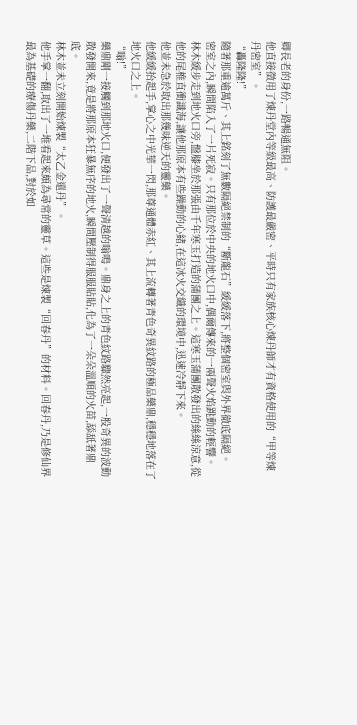卿長老的身份,一路暢通無阻。
他直接徵用了煉丹堂內等級最高、防護最嚴密、平時只有家族核心煉丹師才有資格使用的“甲等煉丹密室”。
“轟隆隆!”
隨著那重逾萬斤、其上銘刻了無數隔絕禁制的“斷龍石”緩緩落下,將整個密室與外界徹底隔絕。
密室之內,瞬間陷入了一片死寂。只有那位於中央的地火口中,偶爾傳來的一兩聲火焰跳動的輕響。
林木緩步走到地火口旁,盤膝坐於那張由千年寒玉打造的蒲團之上。這寒玉蒲團散發出的絲絲涼意,從他的尾椎直衝識海,讓他那原本有些躁動的心緒,在這冰火交織的環境中,迅速冷靜下來。
他並未急於取出那幾味逆天的靈藥。
他緩緩抬起手,掌心之中光華一閃,那尊通體赤紅、其上流轉著青色奇異紋路的極品藥鼎,穩穩地落在了地火口之上。
“嗡!”
藥鼎剛一接觸到那地火口,便發出了一聲清越的嗡鳴。鼎身之上的青色紋路驟然亮起,一股奇異的波動散發開來,竟是將那原本狂暴無序的地火,瞬間壓制得服服貼貼,化為了一朵朵溫順的火苗,舔舐著鼎底。
林木並未立刻開始煉製“太乙金還丹”。
他手掌一翻,取出了一堆看起來頗為尋常的靈草。這些是煉製“回春丹”的材料。回春丹,乃是修仙界最為基礎的療傷丹藥,二階下品,對於如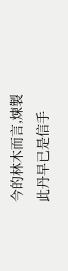今的林木而言,煉製此丹早已是信手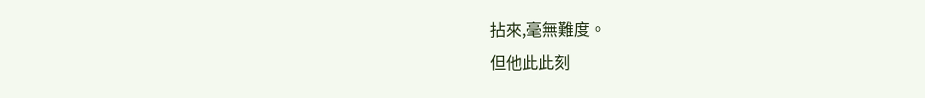拈來,毫無難度。
但他此此刻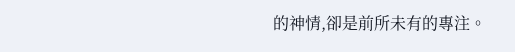的神情,卻是前所未有的專注。